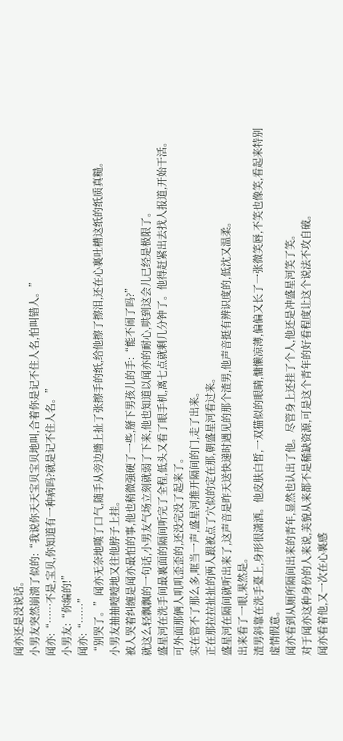闻亦还是没说话。
小男友突然崩溃了似的:“我说你天天宝贝宝贝地叫,合着你是记不住人名,怕叫错人。”
闻亦:“……不是,宝贝,你知道有一种病吗?就是记不住人名。”
小男友:“你编的!”
闻亦:“……”
“别哭了。”闻亦无奈地嘆了口气,随手从旁边墻上扯了张擦手的纸,给他擦了擦泪,还在心裏吐槽这纸的纸质真糙。
小男友抽抽噎噎地又往他脖子上挂。
被人哭着纠缠是闻亦最怕的事,他也稍微强硬了一些,掰下男孩儿的手:“能不闹了吗?”
就这么轻飘飘的一句话,小男友气场立刻就弱了下来,他也知道以闻亦的耐心,哄到这会儿已经是极限了。
盛星河在洗手间最裏面的隔间听完了全程,低头又看了眼手机,离七点就剩几分钟了。他得赶紧出去找人报道,开始干活。
可外面那俩人叽叽歪歪的,还没完没了起来了。
实在管不了那么多,哐当一声,盛星河推开隔间的门,走了出来。
正在那拉拉扯扯的两人跟被点了穴似的定在那,朝盛星河看过来。
盛星河在隔间就听出来了,这声音是昨天送快递时遇见的那个渣男,他声音挺有辨识度的,低沈又温柔。
出来看了一眼,果然是。
渣男斜靠在洗手臺上,身形很潇洒。他皮肤白皙,一双猫似的眼睛,慵懒凉薄,偏偏又长了一张微笑唇,不笑也像笑,看起来特别虚情假意。
闻亦看到从厕所隔间出来的青年,显然也认出了他。尽管身上还挂了个人,他还是冲盛星河笑了笑。
对于闻亦这种身份的人来说,美貌从来都不是稀缺资源,可是这个青年的好看程度让这个说法不攻自破。
闻亦看着他,又一次在心裏感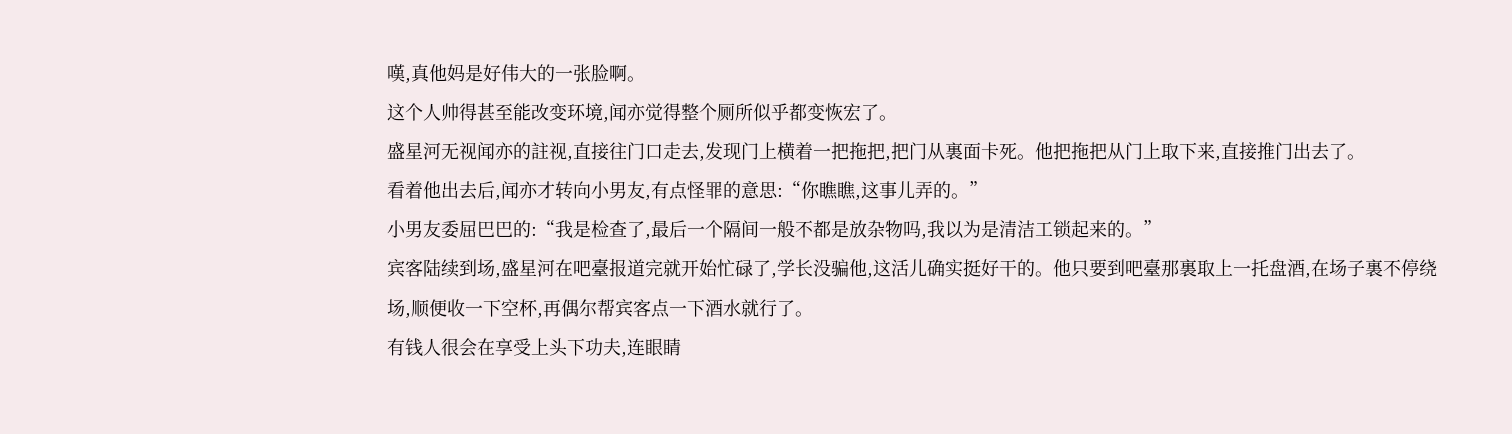嘆,真他妈是好伟大的一张脸啊。
这个人帅得甚至能改变环境,闻亦觉得整个厕所似乎都变恢宏了。
盛星河无视闻亦的註视,直接往门口走去,发现门上横着一把拖把,把门从裏面卡死。他把拖把从门上取下来,直接推门出去了。
看着他出去后,闻亦才转向小男友,有点怪罪的意思:“你瞧瞧,这事儿弄的。”
小男友委屈巴巴的:“我是检查了,最后一个隔间一般不都是放杂物吗,我以为是清洁工锁起来的。”
宾客陆续到场,盛星河在吧臺报道完就开始忙碌了,学长没骗他,这活儿确实挺好干的。他只要到吧臺那裏取上一托盘酒,在场子裏不停绕场,顺便收一下空杯,再偶尔帮宾客点一下酒水就行了。
有钱人很会在享受上头下功夫,连眼睛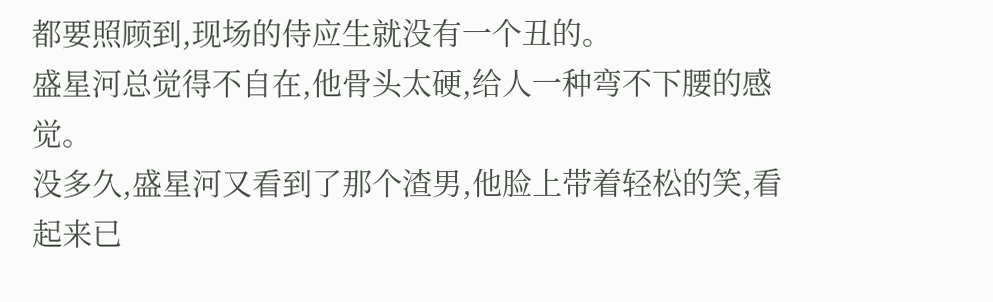都要照顾到,现场的侍应生就没有一个丑的。
盛星河总觉得不自在,他骨头太硬,给人一种弯不下腰的感觉。
没多久,盛星河又看到了那个渣男,他脸上带着轻松的笑,看起来已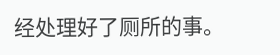经处理好了厕所的事。